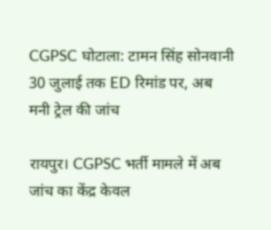CGPSC घोटाला: टामन सिंह सोनवानी 30 जुलाई तक ED रिमांड पर, अब मनी ट्रेल की जांच

रायपुर। CGPSC भर्ती मामले में अब जांच का केंद्र केवल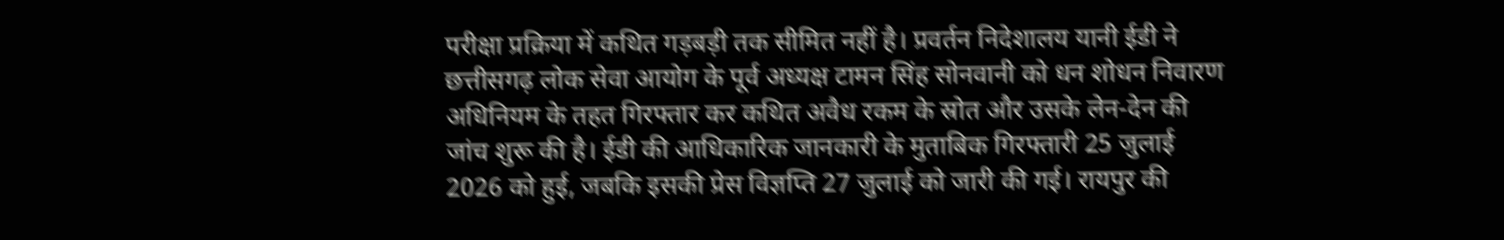परीक्षा प्रक्रिया में कथित गड़बड़ी तक सीमित नहीं है। प्रवर्तन निदेशालय यानी ईडी ने छत्तीसगढ़ लोक सेवा आयोग के पूर्व अध्यक्ष टामन सिंह सोनवानी को धन शोधन निवारण अधिनियम के तहत गिरफ्तार कर कथित अवैध रकम के स्रोत और उसके लेन-देन की जांच शुरू की है। ईडी की आधिकारिक जानकारी के मुताबिक गिरफ्तारी 25 जुलाई 2026 को हुई, जबकि इसकी प्रेस विज्ञप्ति 27 जुलाई को जारी की गई। रायपुर की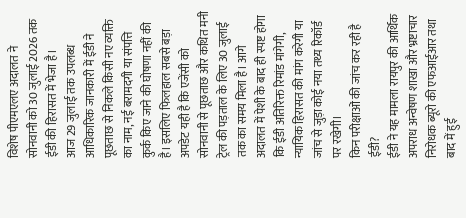विशेष पीएमएलए अदालत ने सोनवानी को 30 जुलाई 2026 तक ईडी की हिरासत में भेजा है।
आज 29 जुलाई तक उपलब्ध आधिकारिक जानकारी में ईडी ने पूछताछ से निकले किसी नए व्यक्ति का नाम, नई बरामदगी या संपत्ति कुर्क किए जाने की घोषणा नहीं की है। इसलिए फिलहाल सबसे बड़ा अपडेट यही है कि एजेंसी को सोनवानी से पूछताछ और कथित मनी ट्रेल की पड़ताल के लिए 30 जुलाई तक का समय मिला है। आगे अदालत में पेशी के बाद ही स्पष्ट होगा कि ईडी अतिरिक्त रिमांड मांगेगी, न्यायिक हिरासत की मांग करेगी या जांच से जुड़ा कोई नया तथ्य रिकॉर्ड पर रखेगी।
किन परीक्षाओं की जांच कर रही है ईडी?
ईडी ने यह मामला रायपुर की आर्थिक अपराध अन्वेषण शाखा और भ्रष्टाचार निरोधक ब्यूरो की एफआईआर तथा बाद में हुई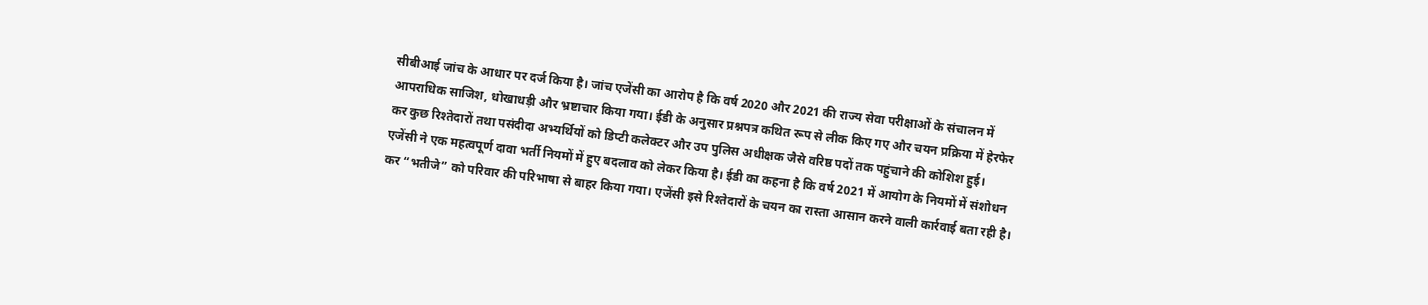सीबीआई जांच के आधार पर दर्ज किया है। जांच एजेंसी का आरोप है कि वर्ष 2020 और 2021 की राज्य सेवा परीक्षाओं के संचालन में आपराधिक साजिश, धोखाधड़ी और भ्रष्टाचार किया गया। ईडी के अनुसार प्रश्नपत्र कथित रूप से लीक किए गए और चयन प्रक्रिया में हेरफेर कर कुछ रिश्तेदारों तथा पसंदीदा अभ्यर्थियों को डिप्टी कलेक्टर और उप पुलिस अधीक्षक जैसे वरिष्ठ पदों तक पहुंचाने की कोशिश हुई।
एजेंसी ने एक महत्वपूर्ण दावा भर्ती नियमों में हुए बदलाव को लेकर किया है। ईडी का कहना है कि वर्ष 2021 में आयोग के नियमों में संशोधन कर “भतीजे” को परिवार की परिभाषा से बाहर किया गया। एजेंसी इसे रिश्तेदारों के चयन का रास्ता आसान करने वाली कार्रवाई बता रही है।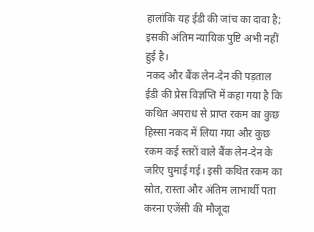हालांकि यह ईडी की जांच का दावा है; इसकी अंतिम न्यायिक पुष्टि अभी नहीं हुई है।
नकद और बैंक लेन-देन की पड़ताल
ईडी की प्रेस विज्ञप्ति में कहा गया है कि कथित अपराध से प्राप्त रकम का कुछ हिस्सा नकद में लिया गया और कुछ रकम कई स्तरों वाले बैंक लेन-देन के जरिए घुमाई गई। इसी कथित रकम का स्रोत, रास्ता और अंतिम लाभार्थी पता करना एजेंसी की मौजूदा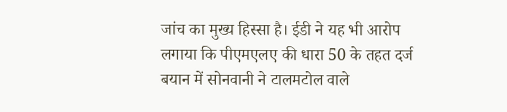जांच का मुख्य हिस्सा है। ईडी ने यह भी आरोप लगाया कि पीएमएलए की धारा 50 के तहत दर्ज बयान में सोनवानी ने टालमटोल वाले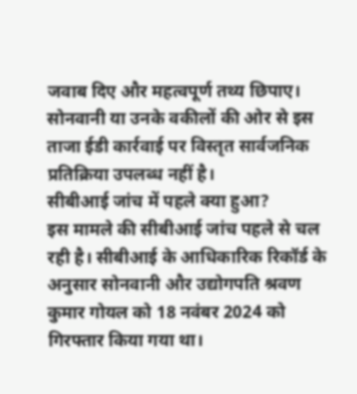जवाब दिए और महत्वपूर्ण तथ्य छिपाए। सोनवानी या उनके वकीलों की ओर से इस ताजा ईडी कार्रवाई पर विस्तृत सार्वजनिक प्रतिक्रिया उपलब्ध नहीं है।
सीबीआई जांच में पहले क्या हुआ?
इस मामले की सीबीआई जांच पहले से चल रही है। सीबीआई के आधिकारिक रिकॉर्ड के अनुसार सोनवानी और उद्योगपति श्रवण कुमार गोयल को 18 नवंबर 2024 को गिरफ्तार किया गया था।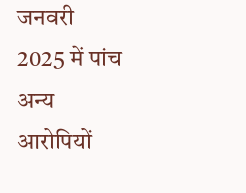जनवरी 2025 में पांच अन्य आरोपियों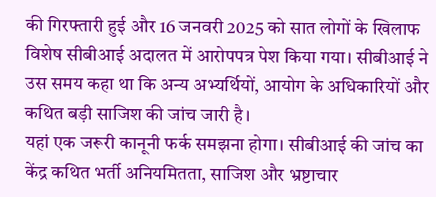की गिरफ्तारी हुई और 16 जनवरी 2025 को सात लोगों के खिलाफ विशेष सीबीआई अदालत में आरोपपत्र पेश किया गया। सीबीआई ने उस समय कहा था कि अन्य अभ्यर्थियों, आयोग के अधिकारियों और कथित बड़ी साजिश की जांच जारी है।
यहां एक जरूरी कानूनी फर्क समझना होगा। सीबीआई की जांच का केंद्र कथित भर्ती अनियमितता, साजिश और भ्रष्टाचार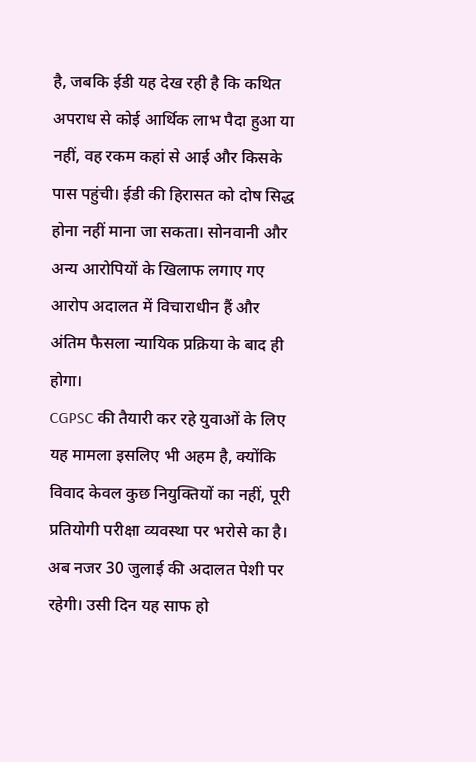है, जबकि ईडी यह देख रही है कि कथित अपराध से कोई आर्थिक लाभ पैदा हुआ या नहीं, वह रकम कहां से आई और किसके पास पहुंची। ईडी की हिरासत को दोष सिद्ध होना नहीं माना जा सकता। सोनवानी और अन्य आरोपियों के खिलाफ लगाए गए आरोप अदालत में विचाराधीन हैं और अंतिम फैसला न्यायिक प्रक्रिया के बाद ही होगा।
CGPSC की तैयारी कर रहे युवाओं के लिए यह मामला इसलिए भी अहम है, क्योंकि विवाद केवल कुछ नियुक्तियों का नहीं, पूरी प्रतियोगी परीक्षा व्यवस्था पर भरोसे का है। अब नजर 30 जुलाई की अदालत पेशी पर रहेगी। उसी दिन यह साफ हो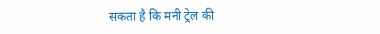सकता है कि मनी ट्रेल की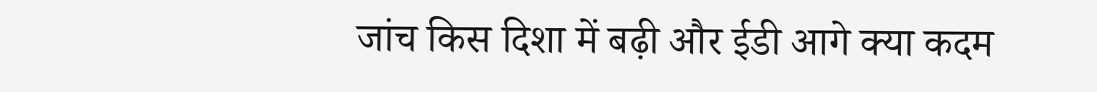जांच किस दिशा में बढ़ी और ईडी आगे क्या कदम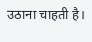उठाना चाहती है।